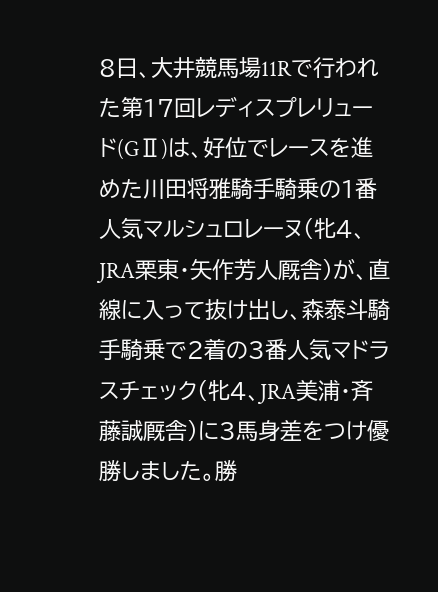8日、大井競馬場11Rで行われた第17回レディスプレリュード(GⅡ)は、好位でレースを進めた川田将雅騎手騎乗の1番人気マルシュロレーヌ(牝4、JRA栗東・矢作芳人厩舎)が、直線に入って抜け出し、森泰斗騎手騎乗で2着の3番人気マドラスチェック(牝4、JRA美浦・斉藤誠厩舎)に3馬身差をつけ優勝しました。勝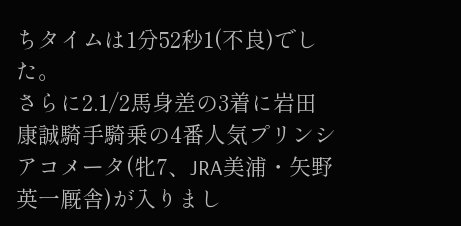ちタイムは1分52秒1(不良)でした。
さらに2.1/2馬身差の3着に岩田康誠騎手騎乗の4番人気プリンシアコメータ(牝7、JRA美浦・矢野英一厩舎)が入りまし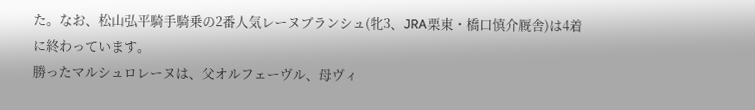た。なお、松山弘平騎手騎乗の2番人気レーヌブランシュ(牝3、JRA栗東・橋口慎介厩舎)は4着に終わっています。
勝ったマルシュロレーヌは、父オルフェーヴル、母ヴィ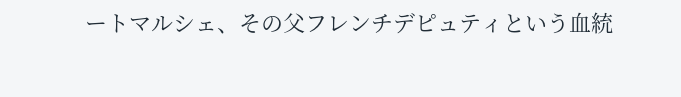ートマルシェ、その父フレンチデピュティという血統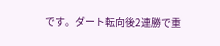です。ダート転向後2連勝で重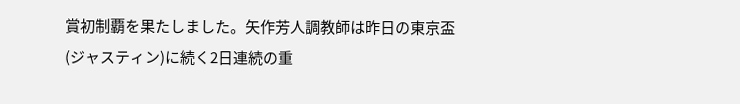賞初制覇を果たしました。矢作芳人調教師は昨日の東京盃(ジャスティン)に続く2日連続の重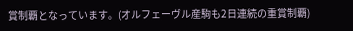賞制覇となっています。(オルフェーヴル産駒も2日連続の重賞制覇)